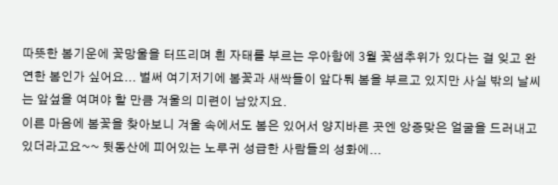따뜻한 봄기운에 꽃망울을 터뜨리며 흰 자태를 부르는 우아함에 3월 꽃샘추위가 있다는 걸 잊고 완연한 봄인가 싶어요... 벌써 여기저기에 봄꽃과 새싹들이 앞다퉈 봄을 부르고 있지만 사실 밖의 날씨는 앞섶을 여며야 할 만큼 겨울의 미련이 남았지요.
이른 마음에 봄꽃을 찾아보니 겨울 속에서도 봄은 있어서 양지바른 곳엔 앙증맞은 얼굴을 드러내고 있더라고요~~ 뒷동산에 피어있는 노루귀 성급한 사람들의 성화에...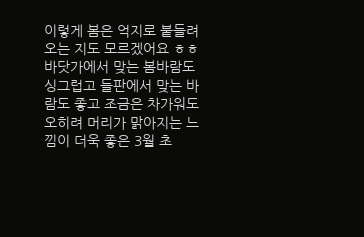이렇게 봄은 억지로 붙들려 오는 지도 모르겠어요 ㅎㅎ 바닷가에서 맞는 봄바람도 싱그럽고 들판에서 맞는 바람도 좋고 조금은 차가워도 오히려 머리가 맑아지는 느낌이 더욱 좋은 3월 초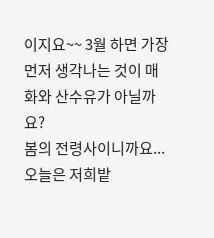이지요~~ 3월 하면 가장 먼저 생각나는 것이 매화와 산수유가 아닐까요?
봄의 전령사이니까요... 오늘은 저희밭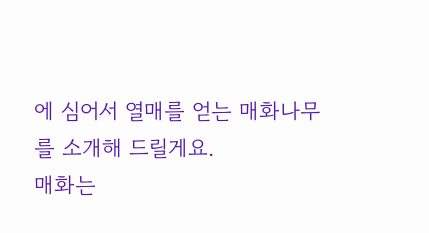에 심어서 열매를 얻는 매화나무를 소개해 드릴게요.
매화는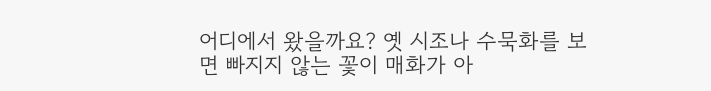어디에서 왔을까요? 옛 시조나 수묵화를 보면 빠지지 않는 꽃이 매화가 아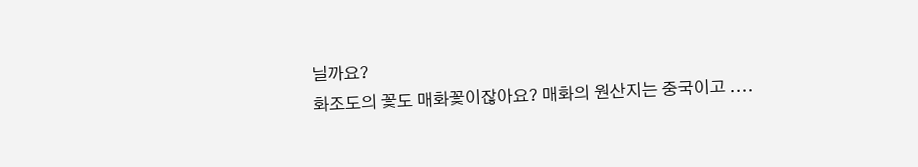닐까요?
화조도의 꽃도 매화꽃이잖아요? 매화의 원산지는 중국이고 ....